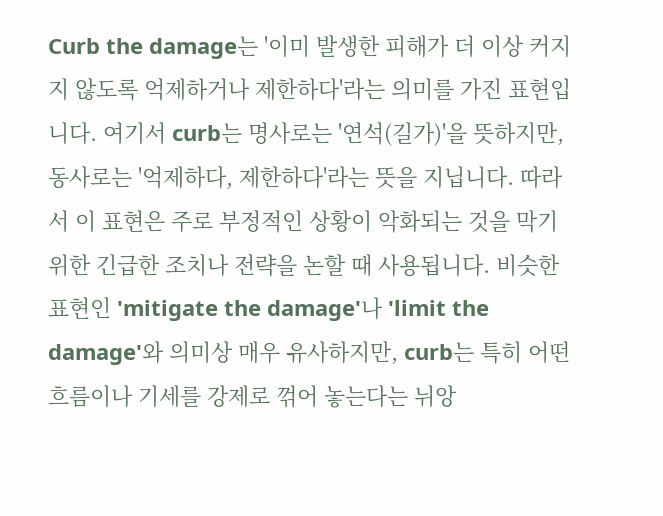Curb the damage는 '이미 발생한 피해가 더 이상 커지지 않도록 억제하거나 제한하다'라는 의미를 가진 표현입니다. 여기서 curb는 명사로는 '연석(길가)'을 뜻하지만, 동사로는 '억제하다, 제한하다'라는 뜻을 지닙니다. 따라서 이 표현은 주로 부정적인 상황이 악화되는 것을 막기 위한 긴급한 조치나 전략을 논할 때 사용됩니다. 비슷한 표현인 'mitigate the damage'나 'limit the damage'와 의미상 매우 유사하지만, curb는 특히 어떤 흐름이나 기세를 강제로 꺾어 놓는다는 뉘앙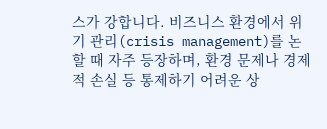스가 강합니다. 비즈니스 환경에서 위기 관리(crisis management)를 논할 때 자주 등장하며, 환경 문제나 경제적 손실 등 통제하기 어려운 상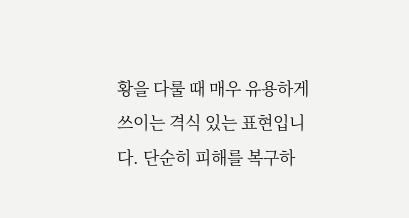황을 다룰 때 매우 유용하게 쓰이는 격식 있는 표현입니다. 단순히 피해를 복구하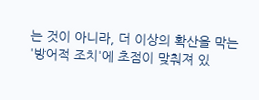는 것이 아니라, 더 이상의 확산을 막는 '방어적 조치'에 초점이 맞춰져 있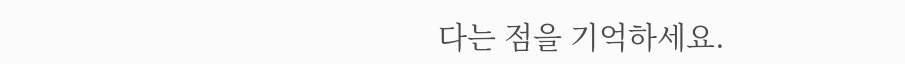다는 점을 기억하세요.